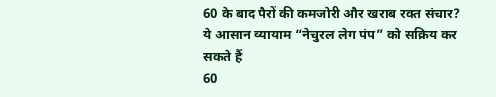60 के बाद पैरों की कमजोरी और खराब रक्त संचार? ये आसान व्यायाम “नेचुरल लेग पंप” को सक्रिय कर सकते हैं
60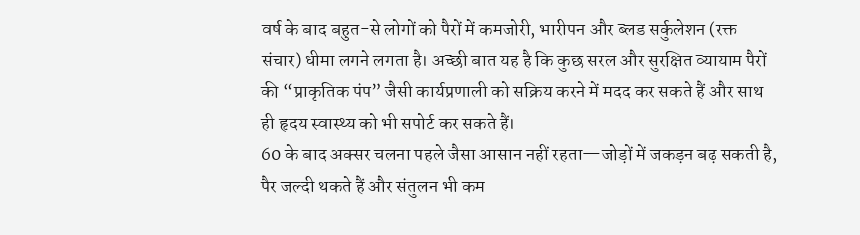वर्ष के बाद बहुत-से लोगों को पैरों में कमजोरी, भारीपन और ब्लड सर्कुलेशन (रक्त संचार) धीमा लगने लगता है। अच्छी बात यह है कि कुछ सरल और सुरक्षित व्यायाम पैरों की “प्राकृतिक पंप” जैसी कार्यप्रणाली को सक्रिय करने में मदद कर सकते हैं और साथ ही हृदय स्वास्थ्य को भी सपोर्ट कर सकते हैं।
60 के बाद अक्सर चलना पहले जैसा आसान नहीं रहता—जोड़ों में जकड़न बढ़ सकती है, पैर जल्दी थकते हैं और संतुलन भी कम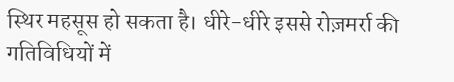स्थिर महसूस हो सकता है। धीरे-धीरे इससे रोज़मर्रा की गतिविधियों में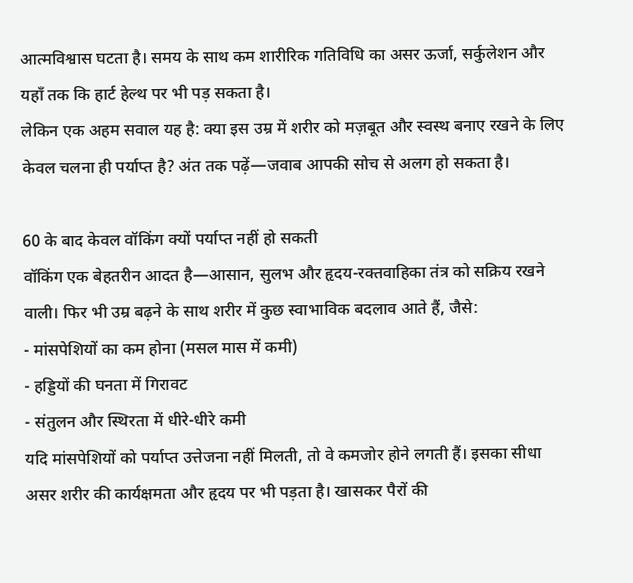आत्मविश्वास घटता है। समय के साथ कम शारीरिक गतिविधि का असर ऊर्जा, सर्कुलेशन और यहाँ तक कि हार्ट हेल्थ पर भी पड़ सकता है।
लेकिन एक अहम सवाल यह है: क्या इस उम्र में शरीर को मज़बूत और स्वस्थ बनाए रखने के लिए केवल चलना ही पर्याप्त है? अंत तक पढ़ें—जवाब आपकी सोच से अलग हो सकता है।

60 के बाद केवल वॉकिंग क्यों पर्याप्त नहीं हो सकती
वॉकिंग एक बेहतरीन आदत है—आसान, सुलभ और हृदय-रक्तवाहिका तंत्र को सक्रिय रखने वाली। फिर भी उम्र बढ़ने के साथ शरीर में कुछ स्वाभाविक बदलाव आते हैं, जैसे:
- मांसपेशियों का कम होना (मसल मास में कमी)
- हड्डियों की घनता में गिरावट
- संतुलन और स्थिरता में धीरे-धीरे कमी
यदि मांसपेशियों को पर्याप्त उत्तेजना नहीं मिलती, तो वे कमजोर होने लगती हैं। इसका सीधा असर शरीर की कार्यक्षमता और हृदय पर भी पड़ता है। खासकर पैरों की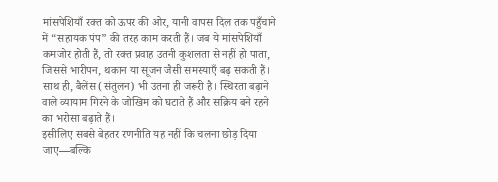मांसपेशियाँ रक्त को ऊपर की ओर, यानी वापस दिल तक पहुँचाने में “सहायक पंप” की तरह काम करती हैं। जब ये मांसपेशियाँ कमजोर होती हैं, तो रक्त प्रवाह उतनी कुशलता से नहीं हो पाता, जिससे भारीपन, थकान या सूजन जैसी समस्याएँ बढ़ सकती हैं।
साथ ही, बैलेंस (संतुलन) भी उतना ही जरूरी है। स्थिरता बढ़ाने वाले व्यायाम गिरने के जोखिम को घटाते हैं और सक्रिय बने रहने का भरोसा बढ़ाते हैं।
इसीलिए सबसे बेहतर रणनीति यह नहीं कि चलना छोड़ दिया जाए—बल्कि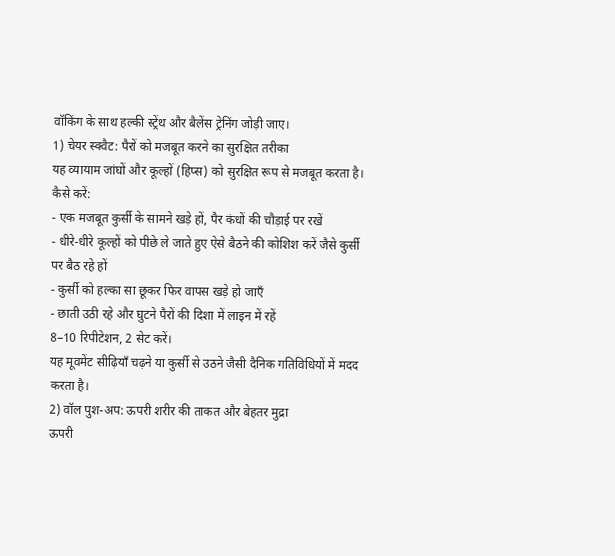वॉकिंग के साथ हल्की स्ट्रेंथ और बैलेंस ट्रेनिंग जोड़ी जाए।
1) चेयर स्क्वैट: पैरों को मजबूत करने का सुरक्षित तरीका
यह व्यायाम जांघों और कूल्हों (हिप्स) को सुरक्षित रूप से मजबूत करता है।
कैसे करें:
- एक मजबूत कुर्सी के सामने खड़े हों, पैर कंधों की चौड़ाई पर रखें
- धीरे-धीरे कूल्हों को पीछे ले जाते हुए ऐसे बैठने की कोशिश करें जैसे कुर्सी पर बैठ रहे हों
- कुर्सी को हल्का सा छूकर फिर वापस खड़े हो जाएँ
- छाती उठी रहे और घुटने पैरों की दिशा में लाइन में रहें
8–10 रिपीटेशन, 2 सेट करें।
यह मूवमेंट सीढ़ियाँ चढ़ने या कुर्सी से उठने जैसी दैनिक गतिविधियों में मदद करता है।
2) वॉल पुश-अप: ऊपरी शरीर की ताकत और बेहतर मुद्रा
ऊपरी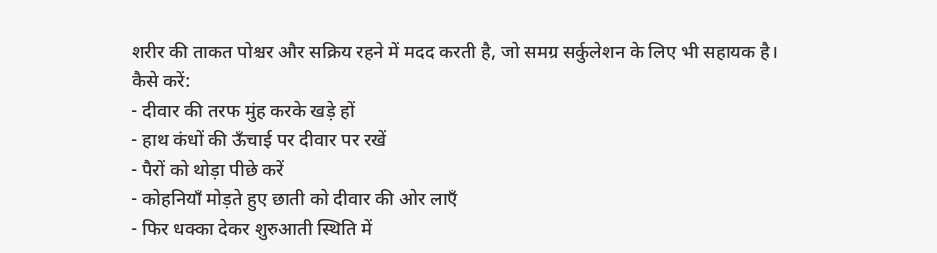शरीर की ताकत पोश्चर और सक्रिय रहने में मदद करती है, जो समग्र सर्कुलेशन के लिए भी सहायक है।
कैसे करें:
- दीवार की तरफ मुंह करके खड़े हों
- हाथ कंधों की ऊँचाई पर दीवार पर रखें
- पैरों को थोड़ा पीछे करें
- कोहनियाँ मोड़ते हुए छाती को दीवार की ओर लाएँ
- फिर धक्का देकर शुरुआती स्थिति में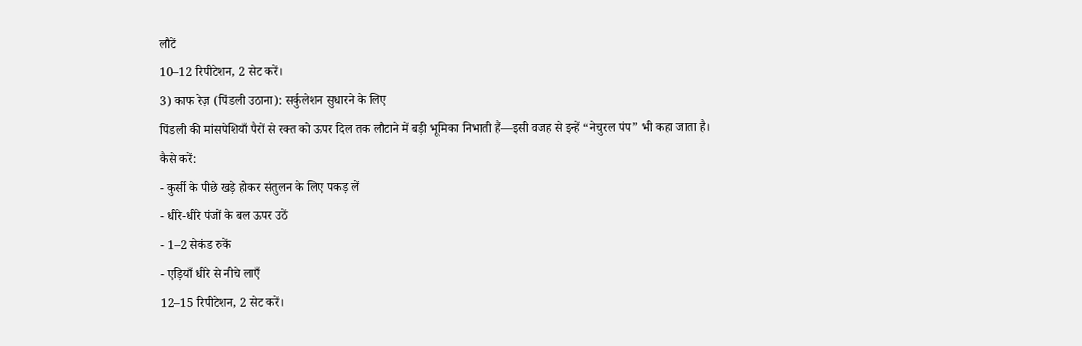लौटें
10–12 रिपीटेशन, 2 सेट करें।
3) काफ रेज़ (पिंडली उठाना): सर्कुलेशन सुधारने के लिए
पिंडली की मांसपेशियाँ पैरों से रक्त को ऊपर दिल तक लौटाने में बड़ी भूमिका निभाती हैं—इसी वजह से इन्हें “नेचुरल पंप” भी कहा जाता है।
कैसे करें:
- कुर्सी के पीछे खड़े होकर संतुलन के लिए पकड़ लें
- धीरे-धीरे पंजों के बल ऊपर उठें
- 1–2 सेकंड रुकें
- एड़ियाँ धीरे से नीचे लाएँ
12–15 रिपीटेशन, 2 सेट करें।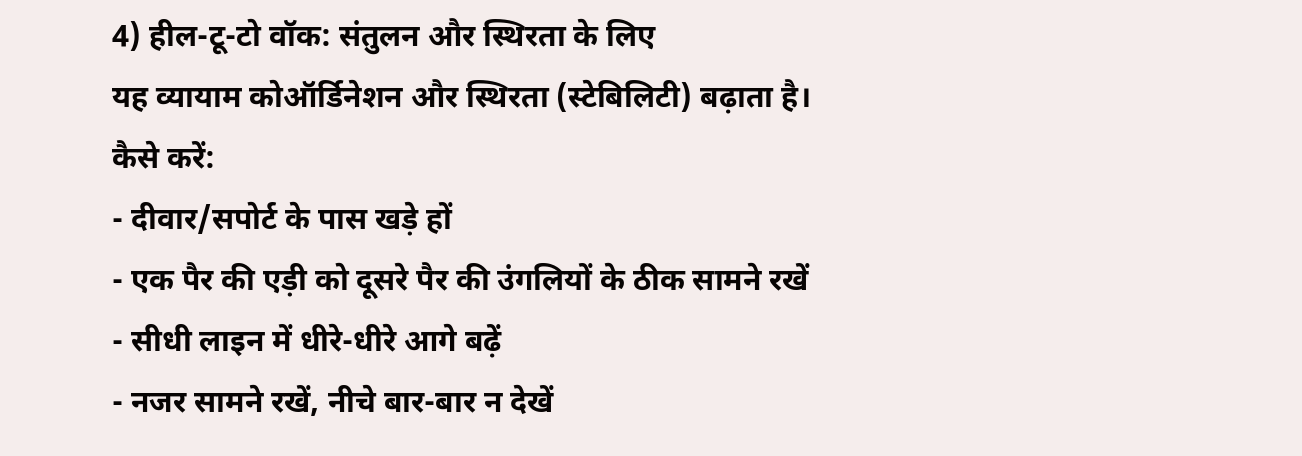4) हील-टू-टो वॉक: संतुलन और स्थिरता के लिए
यह व्यायाम कोऑर्डिनेशन और स्थिरता (स्टेबिलिटी) बढ़ाता है।
कैसे करें:
- दीवार/सपोर्ट के पास खड़े हों
- एक पैर की एड़ी को दूसरे पैर की उंगलियों के ठीक सामने रखें
- सीधी लाइन में धीरे-धीरे आगे बढ़ें
- नजर सामने रखें, नीचे बार-बार न देखें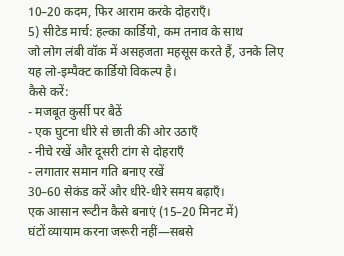10–20 कदम, फिर आराम करके दोहराएँ।
5) सीटेड मार्च: हल्का कार्डियो, कम तनाव के साथ
जो लोग लंबी वॉक में असहजता महसूस करते हैं, उनके लिए यह लो-इम्पैक्ट कार्डियो विकल्प है।
कैसे करें:
- मजबूत कुर्सी पर बैठें
- एक घुटना धीरे से छाती की ओर उठाएँ
- नीचे रखें और दूसरी टांग से दोहराएँ
- लगातार समान गति बनाए रखें
30–60 सेकंड करें और धीरे-धीरे समय बढ़ाएँ।
एक आसान रूटीन कैसे बनाएं (15–20 मिनट में)
घंटों व्यायाम करना जरूरी नहीं—सबसे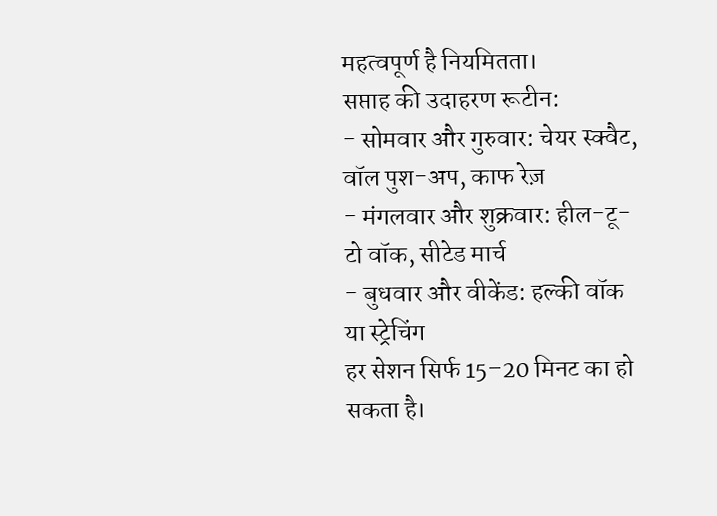महत्वपूर्ण है नियमितता।
सप्ताह की उदाहरण रूटीन:
- सोमवार और गुरुवार: चेयर स्क्वैट, वॉल पुश-अप, काफ रेज़
- मंगलवार और शुक्रवार: हील-टू-टो वॉक, सीटेड मार्च
- बुधवार और वीकेंड: हल्की वॉक या स्ट्रेचिंग
हर सेशन सिर्फ 15–20 मिनट का हो सकता है।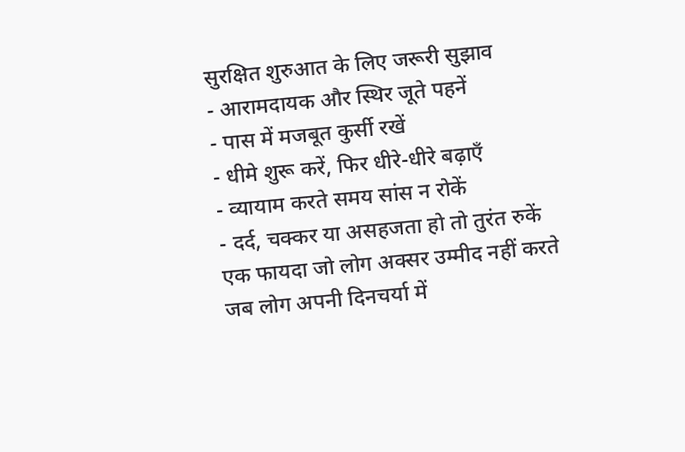सुरक्षित शुरुआत के लिए जरूरी सुझाव
- आरामदायक और स्थिर जूते पहनें
- पास में मजबूत कुर्सी रखें
- धीमे शुरू करें, फिर धीरे-धीरे बढ़ाएँ
- व्यायाम करते समय सांस न रोकें
- दर्द, चक्कर या असहजता हो तो तुरंत रुकें
एक फायदा जो लोग अक्सर उम्मीद नहीं करते
जब लोग अपनी दिनचर्या में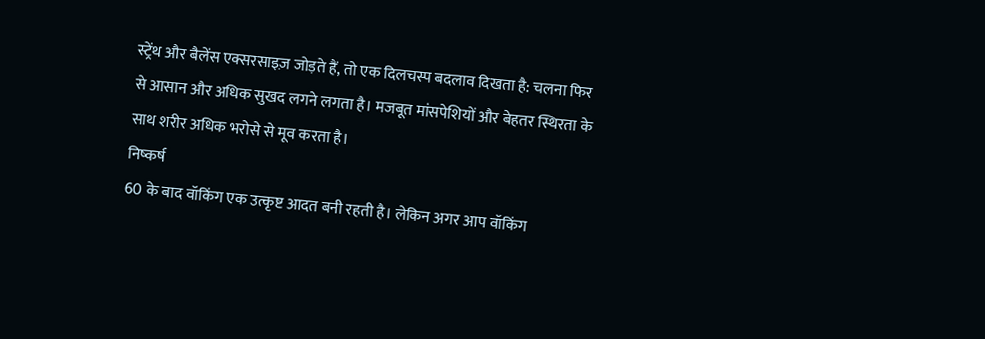स्ट्रेंथ और बैलेंस एक्सरसाइज़ जोड़ते हैं, तो एक दिलचस्प बदलाव दिखता है: चलना फिर से आसान और अधिक सुखद लगने लगता है। मजबूत मांसपेशियों और बेहतर स्थिरता के साथ शरीर अधिक भरोसे से मूव करता है।
निष्कर्ष
60 के बाद वॉकिंग एक उत्कृष्ट आदत बनी रहती है। लेकिन अगर आप वॉकिंग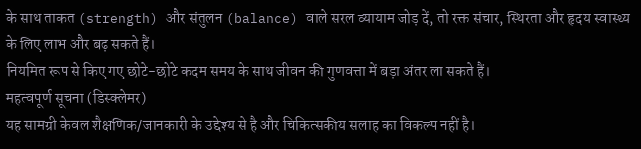के साथ ताकत (strength) और संतुलन (balance) वाले सरल व्यायाम जोड़ दें, तो रक्त संचार, स्थिरता और हृदय स्वास्थ्य के लिए लाभ और बढ़ सकते हैं।
नियमित रूप से किए गए छोटे-छोटे कदम समय के साथ जीवन की गुणवत्ता में बड़ा अंतर ला सकते हैं।
महत्वपूर्ण सूचना (डिस्क्लेमर)
यह सामग्री केवल शैक्षणिक/जानकारी के उद्देश्य से है और चिकित्सकीय सलाह का विकल्प नहीं है।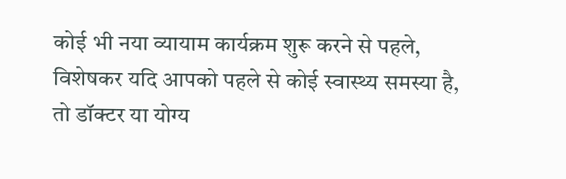कोई भी नया व्यायाम कार्यक्रम शुरू करने से पहले, विशेषकर यदि आपको पहले से कोई स्वास्थ्य समस्या है, तो डॉक्टर या योग्य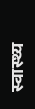स्वास्थ्य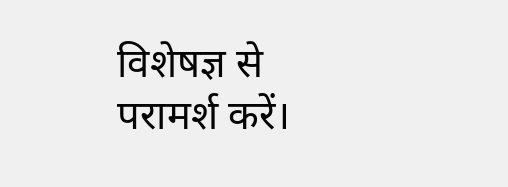विशेषज्ञ से परामर्श करें।